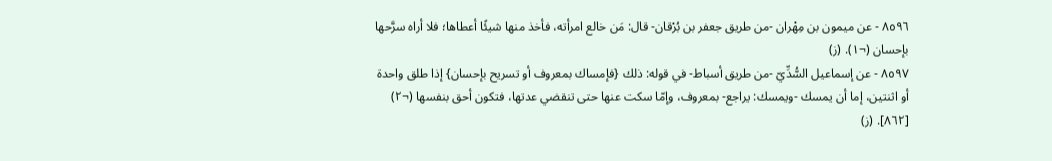٨٥٩٦ - عن ميمون بن مِهْران -من طريق جعفر بن بُرْقان- قال: مَن خالع امرأته، فأخذ منها شيئًا أعطاها؛ فلا أراه سرَّحها بإحسان (¬١). (ز)
٨٥٩٧ - عن إسماعيل السُّدِّيّ -من طريق أسباط- في قوله: ذلك {فإمساك بمعروف أو تسريح بإحسان} إذا طلق واحدة أو اثنتين، إما أن يمسك -ويمسك: يراجع- بمعروف، وإمّا سكت عنها حتى تنقضي عدتها، فتكون أحق بنفسها (¬٢) [٨٦٢]. (ز)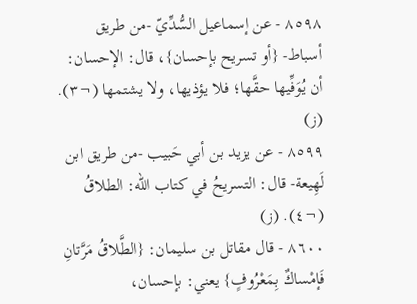٨٥٩٨ - عن إسماعيل السُّدِّيّ -من طريق أسباط- {أو تسريح بإحسان}، قال: الإحسان: أن يُوَفِّيها حقَّها؛ فلا يؤذيها، ولا يشتمها (¬٣). (ز)
٨٥٩٩ - عن يزيد بن أبي حَبيب -من طريق ابن لَهِيعة- قال: التسريحُ في كتاب الله: الطلاقُ (¬٤). (ز)
٨٦٠٠ - قال مقاتل بن سليمان: {الطَّلاقُ مَرَّتانِ فَإمْساكٌ بِمَعْرُوفٍ} يعني: بإحسان،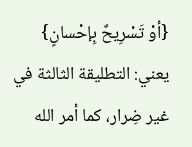{أوْ تَسْرِيحٌ بِإحْسانٍ} يعني: التطليقة الثالثة في غير ضِرار، كما أمر الله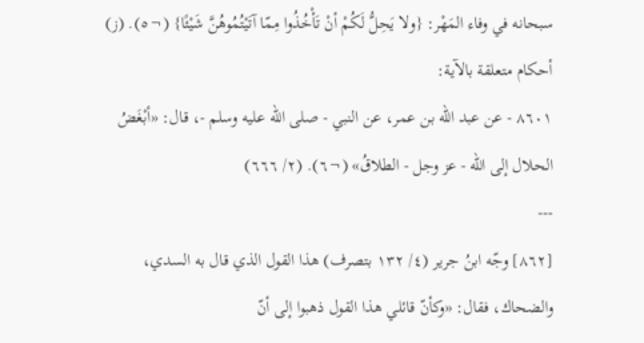سبحانه في وفاء المَهْر: {ولا يَحِلُّ لَكُمْ أنْ تَأْخُذُوا مِمّا آتَيْتُمُوهُنَّ شَيْئًا} (¬٥). (ز)
أحكام متعلقة بالآية:
٨٦٠١ - عن عبد الله بن عمر، عن النبي - صلى الله عليه وسلم -، قال: «أبْغَضُ الحلال إلى الله - عز وجل - الطلاقُ» (¬٦). (٢/ ٦٦٦)
---
[٨٦٢] وجّه ابنُ جرير (٤/ ١٣٢ بتصرف) هذا القول الذي قال به السدي، والضحاك، فقال: «وكأنّ قائلي هذا القول ذهبوا إلى أنّ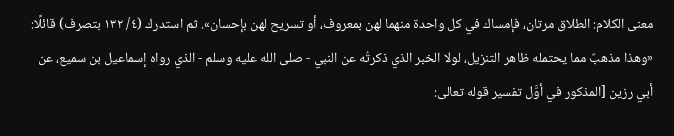معنى الكلام: الطلاق مرتان، فإمساك في كل واحدة منهما لهن بمعروف، أو تسريح لهن بإحسان». ثم استدرك (٤/ ١٣٢ بتصرف) قائلًا: «وهذا مذهبٌ مما يحتمله ظاهر التنزيل، لولا الخبر الذي ذكرتُه عن النبي - صلى الله عليه وسلم - الذي رواه إسماعيل بن سميع، عن أبي رزين [المذكور في أوَّل تفسير قوله تعالى: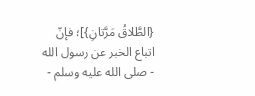{الطَّلاقُ مَرَّتانِ}]؛ فإنّ اتباع الخبر عن رسول الله - صلى الله عليه وسلم -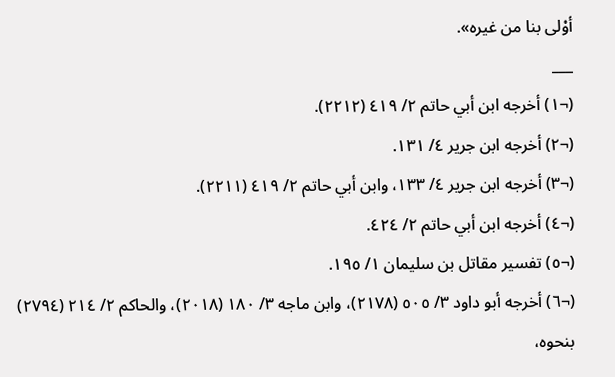أوْلى بنا من غيره».
___
(¬١) أخرجه ابن أبي حاتم ٢/ ٤١٩ (٢٢١٢).
(¬٢) أخرجه ابن جرير ٤/ ١٣١.
(¬٣) أخرجه ابن جرير ٤/ ١٣٣، وابن أبي حاتم ٢/ ٤١٩ (٢٢١١).
(¬٤) أخرجه ابن أبي حاتم ٢/ ٤٢٤.
(¬٥) تفسير مقاتل بن سليمان ١/ ١٩٥.
(¬٦) أخرجه أبو داود ٣/ ٥٠٥ (٢١٧٨)، وابن ماجه ٣/ ١٨٠ (٢٠١٨)، والحاكم ٢/ ٢١٤ (٢٧٩٤) بنحوه،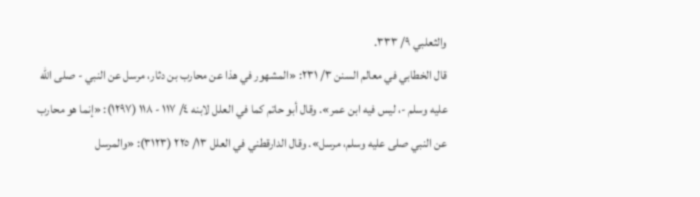والثعلبي ٩/ ٣٣٣.
قال الخطابي في معالم السنن ٣/ ٢٣١: «المشهور في هذا عن محارب بن دثار، مرسل عن النبي - صلى الله عليه وسلم -، ليس فيه ابن عمر». وقال أبو حاتم كما في العلل لابنه ٤/ ١١٧ - ١١٨ (١٢٩٧): «إنما هو محارب عن النبي صلى عليه وسلم، مرسل». وقال الدارقطني في العلل ١٣/ ٢٢٥ (٣١٢٣): «والمرسل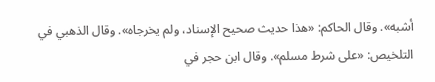أشبه». وقال الحاكم: «هذا حديث صحيح الإسناد، ولم يخرجاه». وقال الذهبي في التلخيص: «على شرط مسلم». وقال ابن حجر في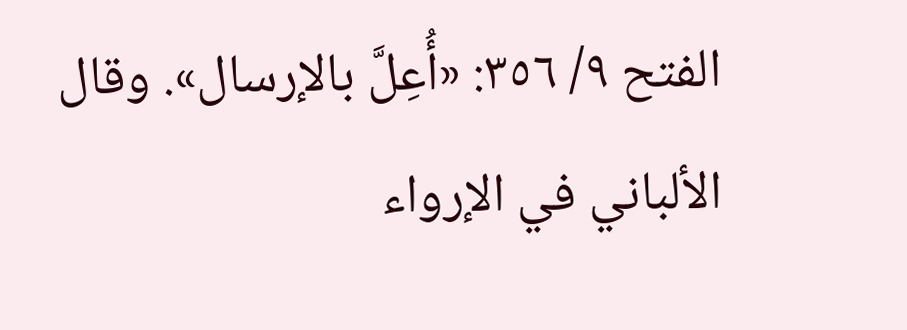الفتح ٩/ ٣٥٦: «أُعِلَّ بالإرسال». وقال الألباني في الإرواء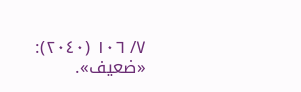٧/ ١٠٦ (٢٠٤٠): «ضعيف».